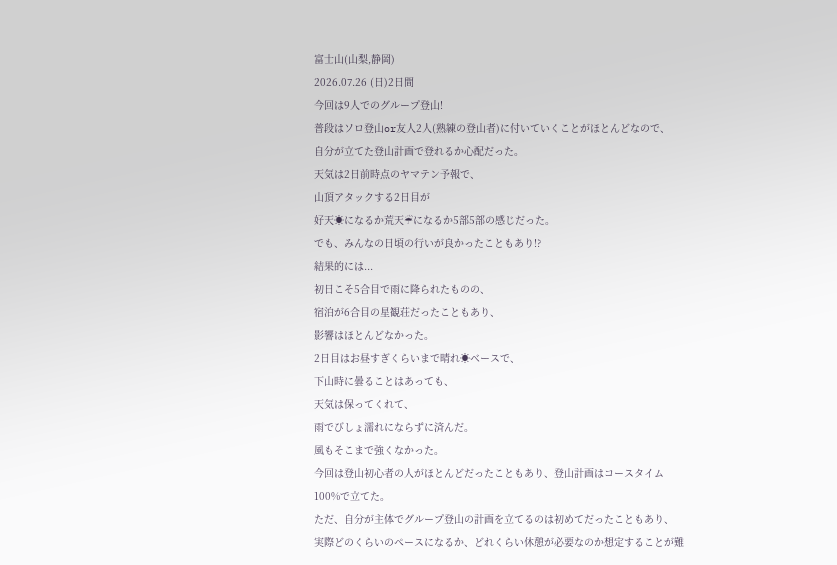富士山(山梨,静岡)
2026.07.26 (日)2日間
今回は9人でのグループ登山!
普段はソロ登山or友人2人(熟練の登山者)に付いていくことがほとんどなので、
自分が立てた登山計画で登れるか心配だった。
天気は2日前時点のヤマテン予報で、
山頂アタックする2日目が
好天☀になるか荒天☔になるか5部5部の感じだった。
でも、みんなの日頃の行いが良かったこともあり!?
結果的には...
初日こそ5合目で雨に降られたものの、
宿泊が6合目の星観荘だったこともあり、
影響はほとんどなかった。
2日目はお昼すぎくらいまで晴れ☀ベースで、
下山時に曇ることはあっても、
天気は保ってくれて、
雨でびしょ濡れにならずに済んだ。
風もそこまで強くなかった。
今回は登山初心者の人がほとんどだったこともあり、登山計画はコースタイム100%で立てた。
ただ、自分が主体でグループ登山の計画を立てるのは初めてだったこともあり、
実際どのくらいのペースになるか、どれくらい休憩が必要なのか想定することが難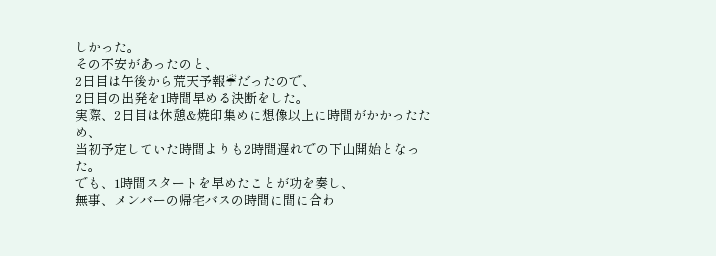しかった。
その不安があったのと、
2日目は午後から荒天予報☔だったので、
2日目の出発を1時間早める決断をした。
実際、2日目は休憩&焼印集めに想像以上に時間がかかったため、
当初予定していた時間よりも2時間遅れでの下山開始となった。
でも、1時間スタートを早めたことが功を奏し、
無事、メンバーの帰宅バスの時間に間に合わ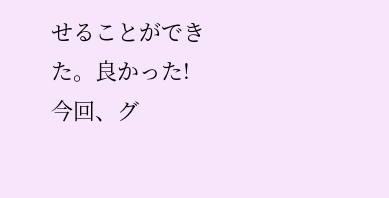せることができた。良かった!
今回、グ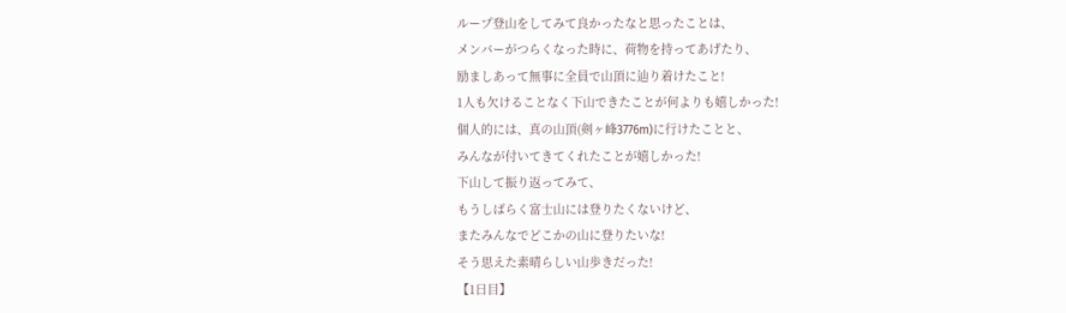ループ登山をしてみて良かったなと思ったことは、
メンバーがつらくなった時に、荷物を持ってあげたり、
励ましあって無事に全員で山頂に辿り着けたこと!
1人も欠けることなく下山できたことが何よりも嬉しかった!
個人的には、真の山頂(剣ヶ峰3776m)に行けたことと、
みんなが付いてきてくれたことが嬉しかった!
下山して振り返ってみて、
もうしばらく富士山には登りたくないけど、
またみんなでどこかの山に登りたいな!
そう思えた素晴らしい山歩きだった!
【1日目】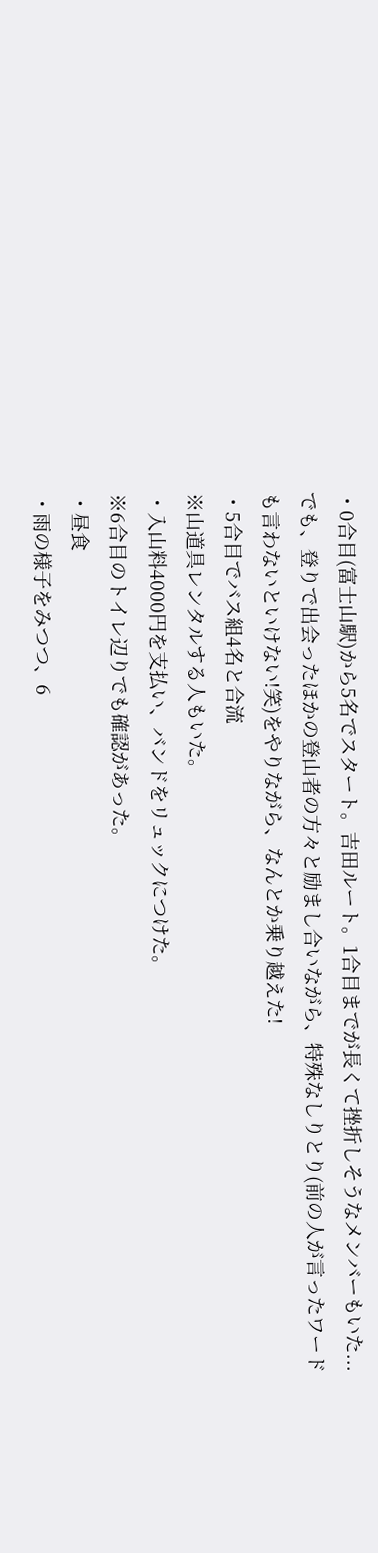・0合目(富士山駅)から5名でスタート。吉田ルート。1合目までが長くて挫折しそうなメンバーもいた...
でも、登りで出会ったほかの登山者の方々と励まし合いながら、特殊なしりとり(前の人が言ったワードも言わないといけない!笑)をやりながら、なんとか乗り越えた!
・5合目でバス組4名と合流
※山道具レンタルする人もいた。
・入山料4000円を支払い、バンドをリュックにつけた。
※6合目のトイレ辺りでも確認があった。
・昼食
・雨の様子をみつつ、6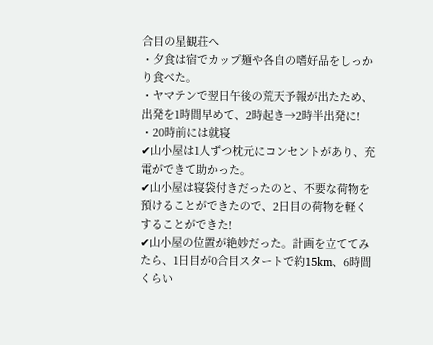合目の星観荘へ
・夕食は宿でカップ麺や各自の嗜好品をしっかり食べた。
・ヤマテンで翌日午後の荒天予報が出たため、出発を1時間早めて、2時起き→2時半出発に!
・20時前には就寝
✔山小屋は1人ずつ枕元にコンセントがあり、充電ができて助かった。
✔山小屋は寝袋付きだったのと、不要な荷物を預けることができたので、2日目の荷物を軽くすることができた!
✔山小屋の位置が絶妙だった。計画を立ててみたら、1日目が0合目スタートで約15km、6時間くらい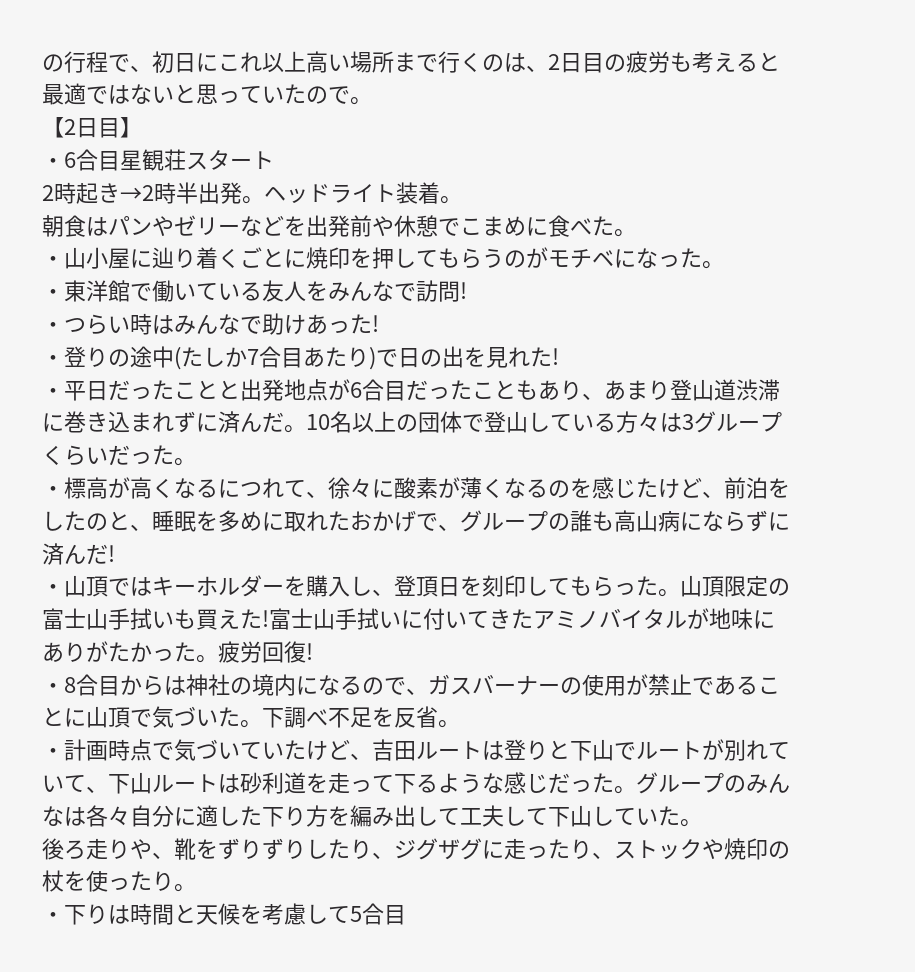の行程で、初日にこれ以上高い場所まで行くのは、2日目の疲労も考えると最適ではないと思っていたので。
【2日目】
・6合目星観荘スタート
2時起き→2時半出発。ヘッドライト装着。
朝食はパンやゼリーなどを出発前や休憩でこまめに食べた。
・山小屋に辿り着くごとに焼印を押してもらうのがモチベになった。
・東洋館で働いている友人をみんなで訪問!
・つらい時はみんなで助けあった!
・登りの途中(たしか7合目あたり)で日の出を見れた!
・平日だったことと出発地点が6合目だったこともあり、あまり登山道渋滞に巻き込まれずに済んだ。10名以上の団体で登山している方々は3グループくらいだった。
・標高が高くなるにつれて、徐々に酸素が薄くなるのを感じたけど、前泊をしたのと、睡眠を多めに取れたおかげで、グループの誰も高山病にならずに済んだ!
・山頂ではキーホルダーを購入し、登頂日を刻印してもらった。山頂限定の富士山手拭いも買えた!富士山手拭いに付いてきたアミノバイタルが地味にありがたかった。疲労回復!
・8合目からは神社の境内になるので、ガスバーナーの使用が禁止であることに山頂で気づいた。下調べ不足を反省。
・計画時点で気づいていたけど、吉田ルートは登りと下山でルートが別れていて、下山ルートは砂利道を走って下るような感じだった。グループのみんなは各々自分に適した下り方を編み出して工夫して下山していた。
後ろ走りや、靴をずりずりしたり、ジグザグに走ったり、ストックや焼印の杖を使ったり。
・下りは時間と天候を考慮して5合目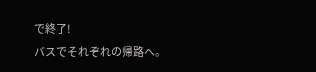で終了!
バスでそれぞれの帰路へ。